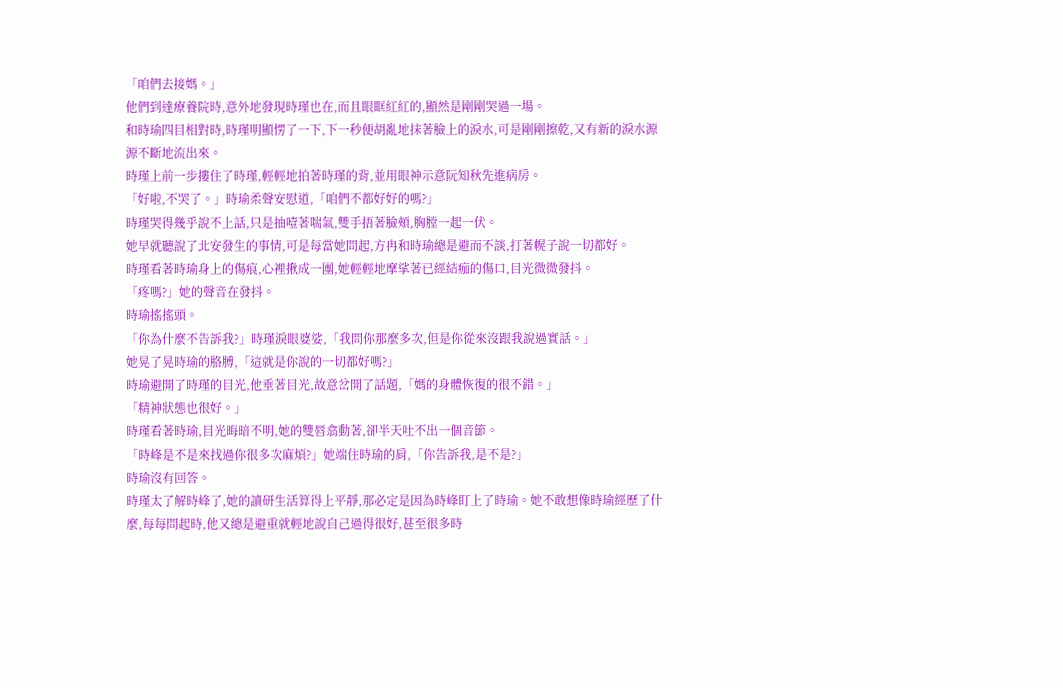「咱們去接媽。」
他們到達療養院時,意外地發現時瑾也在,而且眼眶紅紅的,顯然是剛剛哭過一場。
和時瑜四目相對時,時瑾明顯愣了一下,下一秒便胡亂地抹著臉上的淚水,可是剛剛擦乾,又有新的淚水源源不斷地流出來。
時瑾上前一步摟住了時瑾,輕輕地拍著時瑾的背,並用眼神示意阮知秋先進病房。
「好啦,不哭了。」時瑜柔聲安慰道,「咱們不都好好的嗎?」
時瑾哭得幾乎說不上話,只是抽噎著喘氣,雙手捂著臉頰,胸膛一起一伏。
她早就聽說了北安發生的事情,可是每當她問起,方冉和時瑜總是避而不談,打著幌子說一切都好。
時瑾看著時瑜身上的傷痕,心裡揪成一團,她輕輕地摩挲著已經結痂的傷口,目光微微發抖。
「疼嗎?」她的聲音在發抖。
時瑜搖搖頭。
「你為什麼不告訴我?」時瑾淚眼婆娑,「我問你那麼多次,但是你從來沒跟我說過實話。」
她晃了晃時瑜的胳膊,「這就是你說的一切都好嗎?」
時瑜避開了時瑾的目光,他垂著目光,故意岔開了話題,「媽的身體恢復的很不錯。」
「精神狀態也很好。」
時瑾看著時瑜,目光晦暗不明,她的雙唇翕動著,卻半天吐不出一個音節。
「時峰是不是來找過你很多次麻煩?」她端住時瑜的肩,「你告訴我,是不是?」
時瑜沒有回答。
時瑾太了解時峰了,她的讀研生活算得上平靜,那必定是因為時峰盯上了時瑜。她不敢想像時瑜經歷了什麼,每每問起時,他又總是避重就輕地說自己過得很好,甚至很多時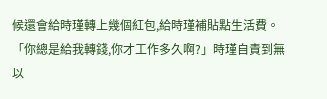候還會給時瑾轉上幾個紅包,給時瑾補貼點生活費。
「你總是給我轉錢,你才工作多久啊?」時瑾自責到無以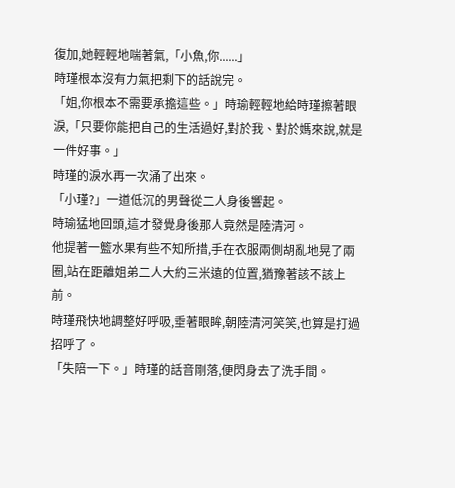復加,她輕輕地喘著氣,「小魚,你......」
時瑾根本沒有力氣把剩下的話說完。
「姐,你根本不需要承擔這些。」時瑜輕輕地給時瑾擦著眼淚,「只要你能把自己的生活過好,對於我、對於媽來說,就是一件好事。」
時瑾的淚水再一次涌了出來。
「小瑾?」一道低沉的男聲從二人身後響起。
時瑜猛地回頭,這才發覺身後那人竟然是陸清河。
他提著一籃水果有些不知所措,手在衣服兩側胡亂地晃了兩圈,站在距離姐弟二人大約三米遠的位置,猶豫著該不該上前。
時瑾飛快地調整好呼吸,垂著眼眸,朝陸清河笑笑,也算是打過招呼了。
「失陪一下。」時瑾的話音剛落,便閃身去了洗手間。